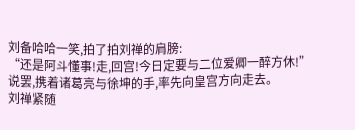刘备哈哈一笑,拍了拍刘禅的肩膀:
“还是阿斗懂事!走,回宫!今日定要与二位爱卿一醉方休!”
说罢,携着诸葛亮与徐坤的手,率先向皇宫方向走去。
刘禅紧随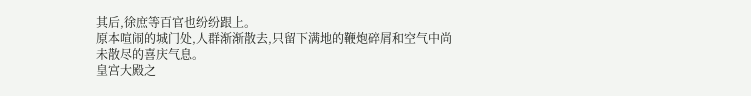其后,徐庶等百官也纷纷跟上。
原本喧闹的城门处,人群渐渐散去,只留下满地的鞭炮碎屑和空气中尚未散尽的喜庆气息。
皇宫大殿之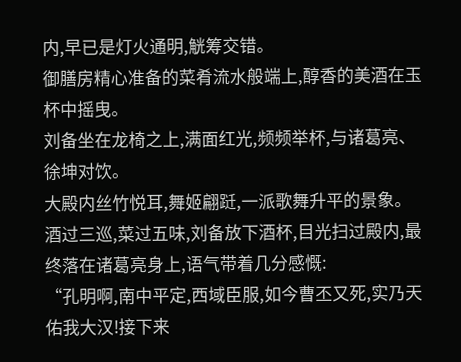内,早已是灯火通明,觥筹交错。
御膳房精心准备的菜肴流水般端上,醇香的美酒在玉杯中摇曳。
刘备坐在龙椅之上,满面红光,频频举杯,与诸葛亮、徐坤对饮。
大殿内丝竹悦耳,舞姬翩跹,一派歌舞升平的景象。
酒过三巡,菜过五味,刘备放下酒杯,目光扫过殿内,最终落在诸葛亮身上,语气带着几分感慨:
“孔明啊,南中平定,西域臣服,如今曹丕又死,实乃天佑我大汉!接下来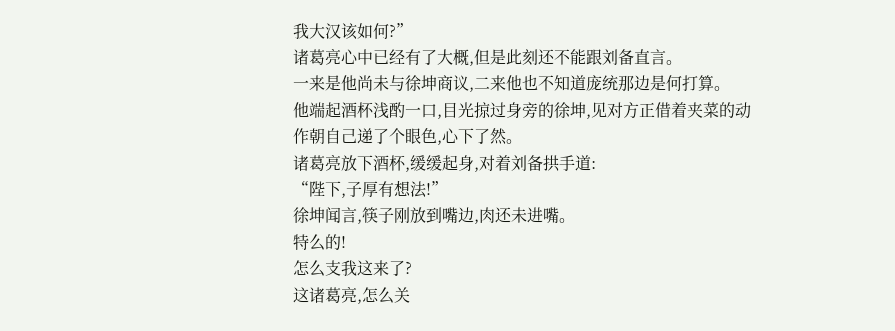我大汉该如何?”
诸葛亮心中已经有了大概,但是此刻还不能跟刘备直言。
一来是他尚未与徐坤商议,二来他也不知道庞统那边是何打算。
他端起酒杯浅酌一口,目光掠过身旁的徐坤,见对方正借着夹菜的动作朝自己递了个眼色,心下了然。
诸葛亮放下酒杯,缓缓起身,对着刘备拱手道:
“陛下,子厚有想法!”
徐坤闻言,筷子刚放到嘴边,肉还未进嘴。
特么的!
怎么支我这来了?
这诸葛亮,怎么关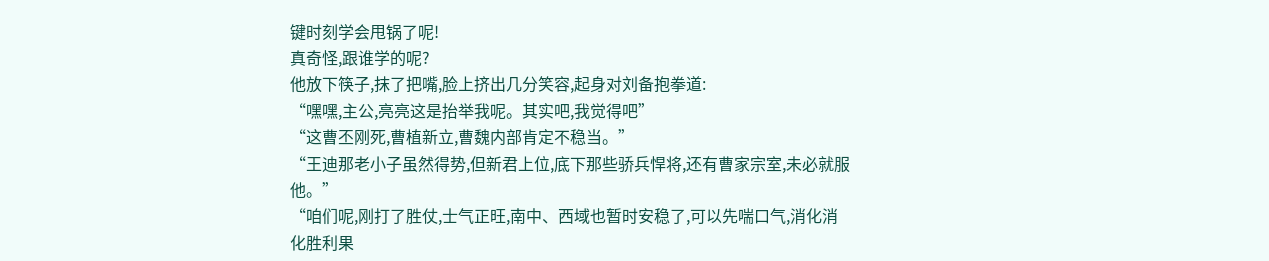键时刻学会甩锅了呢!
真奇怪,跟谁学的呢?
他放下筷子,抹了把嘴,脸上挤出几分笑容,起身对刘备抱拳道:
“嘿嘿,主公,亮亮这是抬举我呢。其实吧,我觉得吧”
“这曹丕刚死,曹植新立,曹魏内部肯定不稳当。”
“王迪那老小子虽然得势,但新君上位,底下那些骄兵悍将,还有曹家宗室,未必就服他。”
“咱们呢,刚打了胜仗,士气正旺,南中、西域也暂时安稳了,可以先喘口气,消化消化胜利果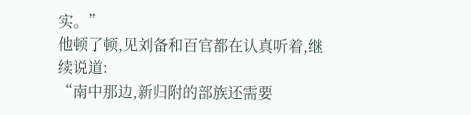实。”
他顿了顿,见刘备和百官都在认真听着,继续说道:
“南中那边,新归附的部族还需要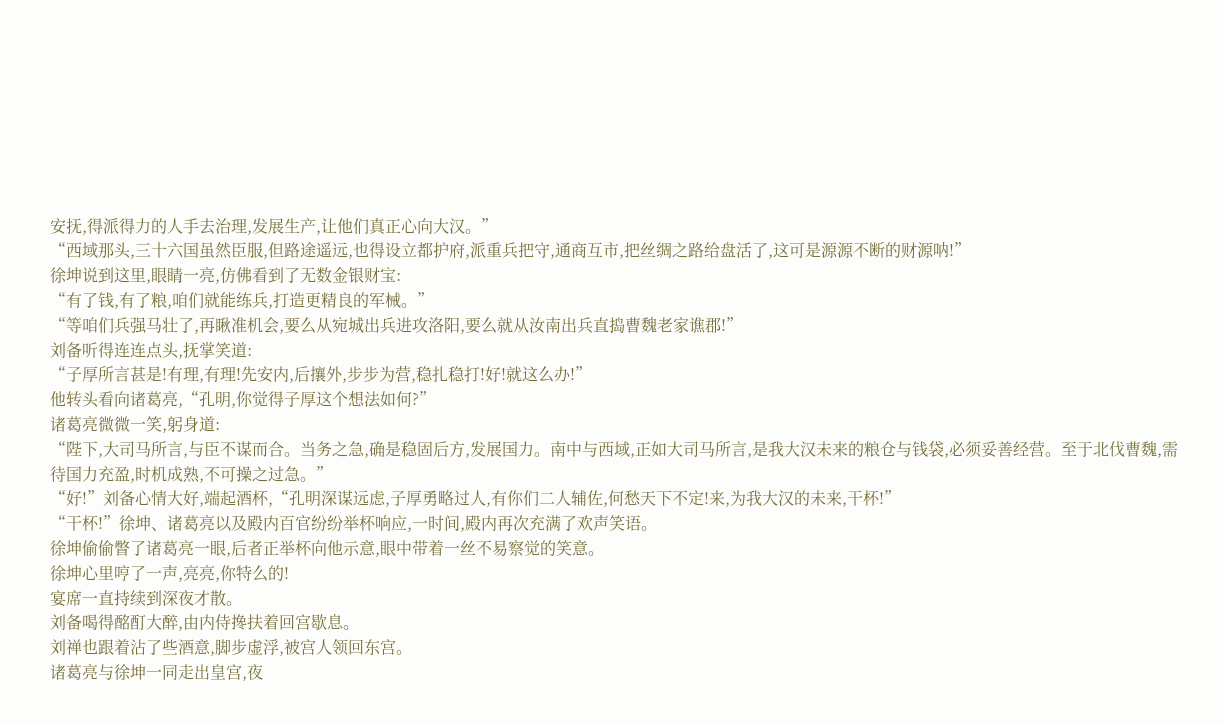安抚,得派得力的人手去治理,发展生产,让他们真正心向大汉。”
“西域那头,三十六国虽然臣服,但路途遥远,也得设立都护府,派重兵把守,通商互市,把丝绸之路给盘活了,这可是源源不断的财源呐!”
徐坤说到这里,眼睛一亮,仿佛看到了无数金银财宝:
“有了钱,有了粮,咱们就能练兵,打造更精良的军械。”
“等咱们兵强马壮了,再瞅准机会,要么从宛城出兵进攻洛阳,要么就从汝南出兵直捣曹魏老家谯郡!”
刘备听得连连点头,抚掌笑道:
“子厚所言甚是!有理,有理!先安内,后攘外,步步为营,稳扎稳打!好!就这么办!”
他转头看向诸葛亮,“孔明,你觉得子厚这个想法如何?”
诸葛亮微微一笑,躬身道:
“陛下,大司马所言,与臣不谋而合。当务之急,确是稳固后方,发展国力。南中与西域,正如大司马所言,是我大汉未来的粮仓与钱袋,必须妥善经营。至于北伐曹魏,需待国力充盈,时机成熟,不可操之过急。”
“好!”刘备心情大好,端起酒杯,“孔明深谋远虑,子厚勇略过人,有你们二人辅佐,何愁天下不定!来,为我大汉的未来,干杯!”
“干杯!”徐坤、诸葛亮以及殿内百官纷纷举杯响应,一时间,殿内再次充满了欢声笑语。
徐坤偷偷瞥了诸葛亮一眼,后者正举杯向他示意,眼中带着一丝不易察觉的笑意。
徐坤心里哼了一声,亮亮,你特么的!
宴席一直持续到深夜才散。
刘备喝得酩酊大醉,由内侍搀扶着回宫歇息。
刘禅也跟着沾了些酒意,脚步虚浮,被宫人领回东宫。
诸葛亮与徐坤一同走出皇宫,夜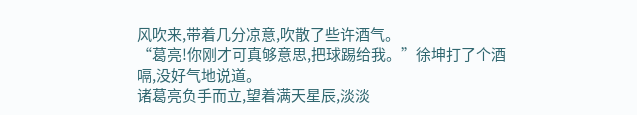风吹来,带着几分凉意,吹散了些许酒气。
“葛亮!你刚才可真够意思,把球踢给我。”徐坤打了个酒嗝,没好气地说道。
诸葛亮负手而立,望着满天星辰,淡淡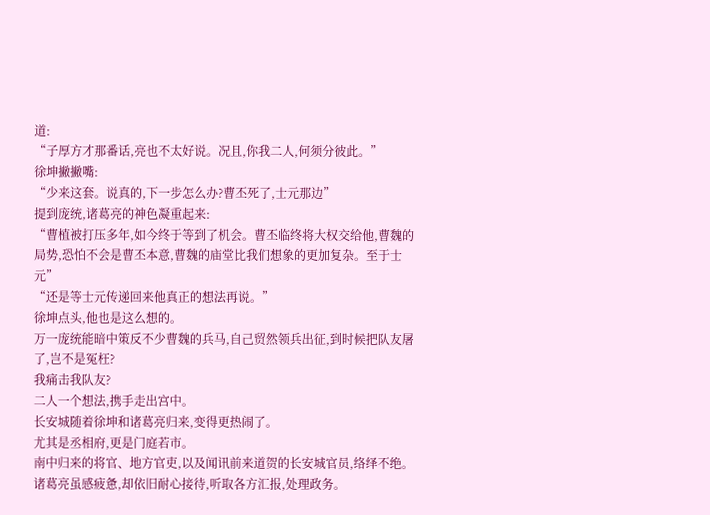道:
“子厚方才那番话,亮也不太好说。况且,你我二人,何须分彼此。”
徐坤撇撇嘴:
“少来这套。说真的,下一步怎么办?曹丕死了,士元那边”
提到庞统,诸葛亮的神色凝重起来:
“曹植被打压多年,如今终于等到了机会。曹丕临终将大权交给他,曹魏的局势,恐怕不会是曹丕本意,曹魏的庙堂比我们想象的更加复杂。至于士元”
“还是等士元传递回来他真正的想法再说。”
徐坤点头,他也是这么想的。
万一庞统能暗中策反不少曹魏的兵马,自己贸然领兵出征,到时候把队友屠了,岂不是冤枉?
我痛击我队友?
二人一个想法,携手走出宫中。
长安城随着徐坤和诸葛亮归来,变得更热闹了。
尤其是丞相府,更是门庭若市。
南中归来的将官、地方官吏,以及闻讯前来道贺的长安城官员,络绎不绝。
诸葛亮虽感疲惫,却依旧耐心接待,听取各方汇报,处理政务。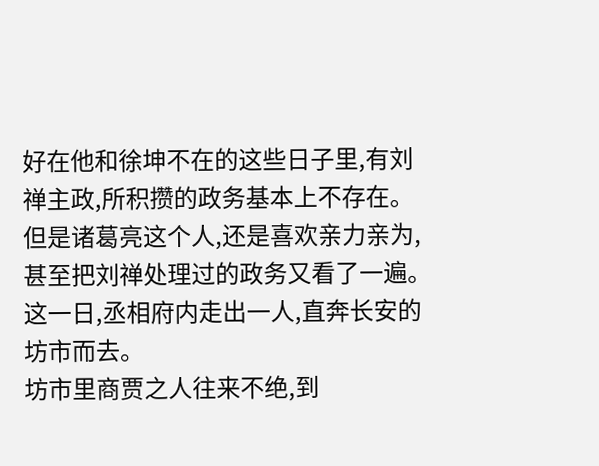好在他和徐坤不在的这些日子里,有刘禅主政,所积攒的政务基本上不存在。
但是诸葛亮这个人,还是喜欢亲力亲为,甚至把刘禅处理过的政务又看了一遍。
这一日,丞相府内走出一人,直奔长安的坊市而去。
坊市里商贾之人往来不绝,到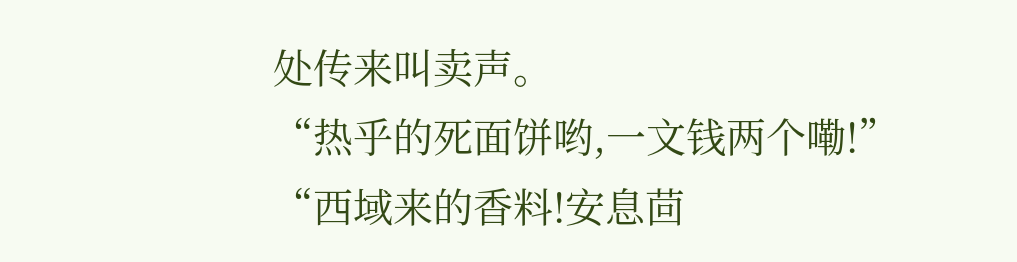处传来叫卖声。
“热乎的死面饼哟,一文钱两个嘞!”
“西域来的香料!安息茴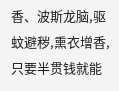香、波斯龙脑,驱蚊避秽,熏衣增香,只要半贯钱就能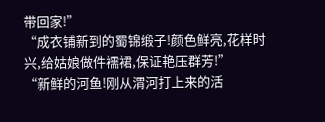带回家!”
“成衣铺新到的蜀锦缎子!颜色鲜亮,花样时兴,给姑娘做件襦裙,保证艳压群芳!”
“新鲜的河鱼!刚从渭河打上来的活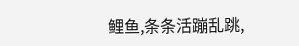鲤鱼,条条活蹦乱跳,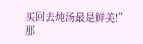买回去炖汤最是鲜美!”
那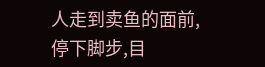人走到卖鱼的面前,
停下脚步,目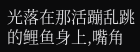光落在那活蹦乱跳的鲤鱼身上,嘴角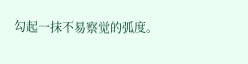勾起一抹不易察觉的弧度。